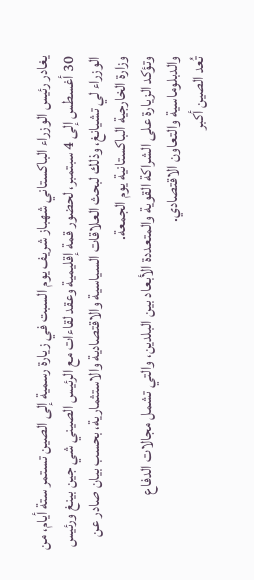يغادر رئيس الوزراء الباكستاني شهباز شريف يوم السبت في زيارة رسمية إلى الصين تستمر ستة أيام، من 30 أغسطس إلى 4 سبتمبر، لحضور قمة إقليمية وعقد لقاءات مع الرئيس الصيني شي جين بينغ ورئيس الوزراء لي تشيانغ، وذلك لبحث العلاقات السياسية والاقتصادية والاستثمارية، بحسب بيان صادر عن وزارة الخارجية الباكستانية يوم الجمعة.
وتؤكد الزيارة على الشراكة القوية والمتعددة الأبعاد بين البلدين، والتي تشمل مجالات الدفاع والدبلوماسية والتعاون الاقتصادي.
تُعد الصين أكبر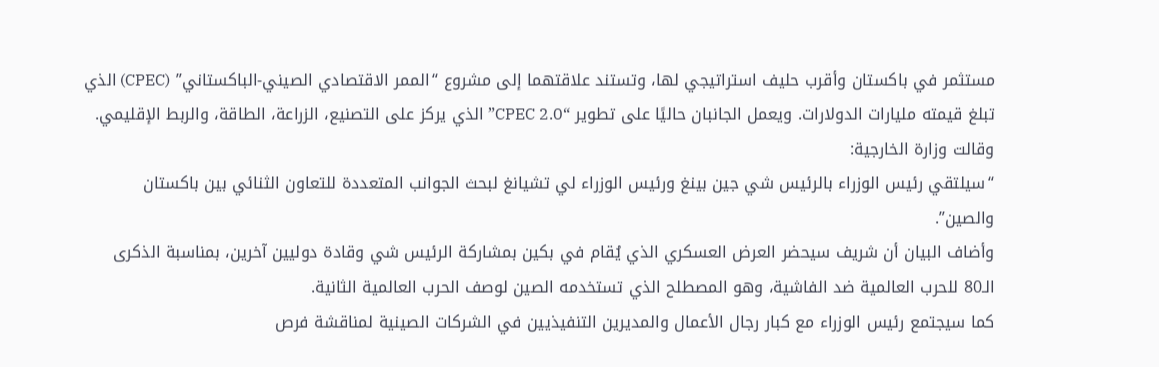مستثمر في باكستان وأقرب حليف استراتيجي لها، وتستند علاقتهما إلى مشروع “الممر الاقتصادي الصيني-الباكستاني” (CPEC) الذي تبلغ قيمته مليارات الدولارات. ويعمل الجانبان حاليًا على تطوير “CPEC 2.0” الذي يركز على التصنيع، الزراعة، الطاقة، والربط الإقليمي.
وقالت وزارة الخارجية:
“سيلتقي رئيس الوزراء بالرئيس شي جين بينغ ورئيس الوزراء لي تشيانغ لبحث الجوانب المتعددة للتعاون الثنائي بين باكستان والصين”.
وأضاف البيان أن شريف سيحضر العرض العسكري الذي يُقام في بكين بمشاركة الرئيس شي وقادة دوليين آخرين، بمناسبة الذكرى الـ80 للحرب العالمية ضد الفاشية، وهو المصطلح الذي تستخدمه الصين لوصف الحرب العالمية الثانية.
كما سيجتمع رئيس الوزراء مع كبار رجال الأعمال والمديرين التنفيذيين في الشركات الصينية لمناقشة فرص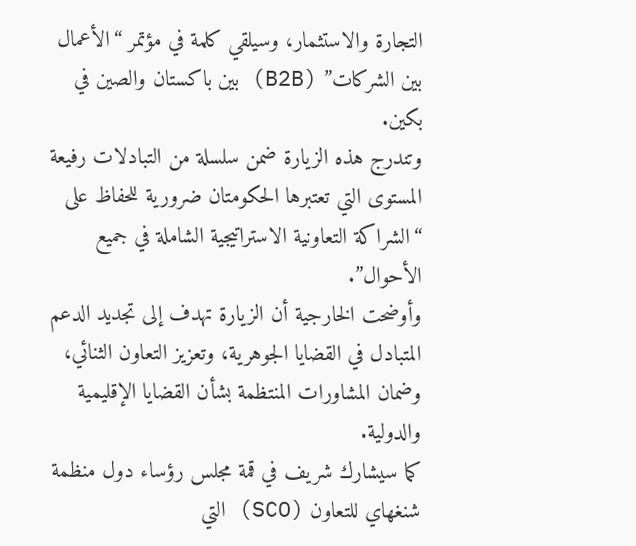التجارة والاستثمار، وسيلقي كلمة في مؤتمر “الأعمال بين الشركات” (B2B) بين باكستان والصين في بكين.
وتندرج هذه الزيارة ضمن سلسلة من التبادلات رفيعة المستوى التي تعتبرها الحكومتان ضرورية للحفاظ على “الشراكة التعاونية الاستراتيجية الشاملة في جميع الأحوال”.
وأوضحت الخارجية أن الزيارة تهدف إلى تجديد الدعم المتبادل في القضايا الجوهرية، وتعزيز التعاون الثنائي، وضمان المشاورات المنتظمة بشأن القضايا الإقليمية والدولية.
كما سيشارك شريف في قمة مجلس رؤساء دول منظمة شنغهاي للتعاون (SCO) التي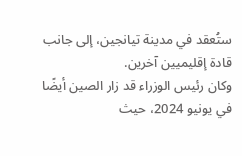ستُعقد في مدينة تيانجين، إلى جانب قادة إقليميين آخرين.
وكان رئيس الوزراء قد زار الصين أيضًا في يونيو 2024، حيث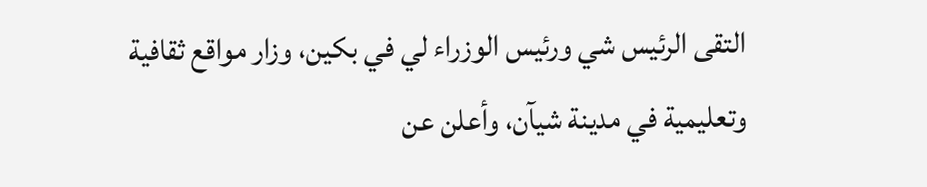التقى الرئيس شي ورئيس الوزراء لي في بكين، وزار مواقع ثقافية وتعليمية في مدينة شيآن، وأعلن عن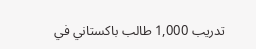تدريب 1,000 طالب باكستاني في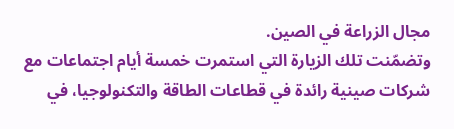مجال الزراعة في الصين.
وتضمّنت تلك الزيارة التي استمرت خمسة أيام اجتماعات مع شركات صينية رائدة في قطاعات الطاقة والتكنولوجيا، في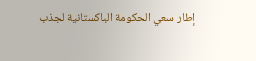إطار سعي الحكومة الباكستانية لجذب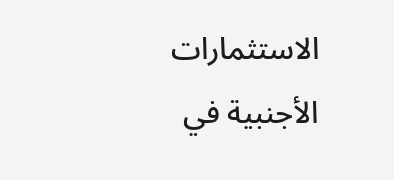الاستثمارات الأجنبية في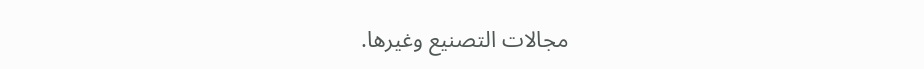مجالات التصنيع وغيرها.